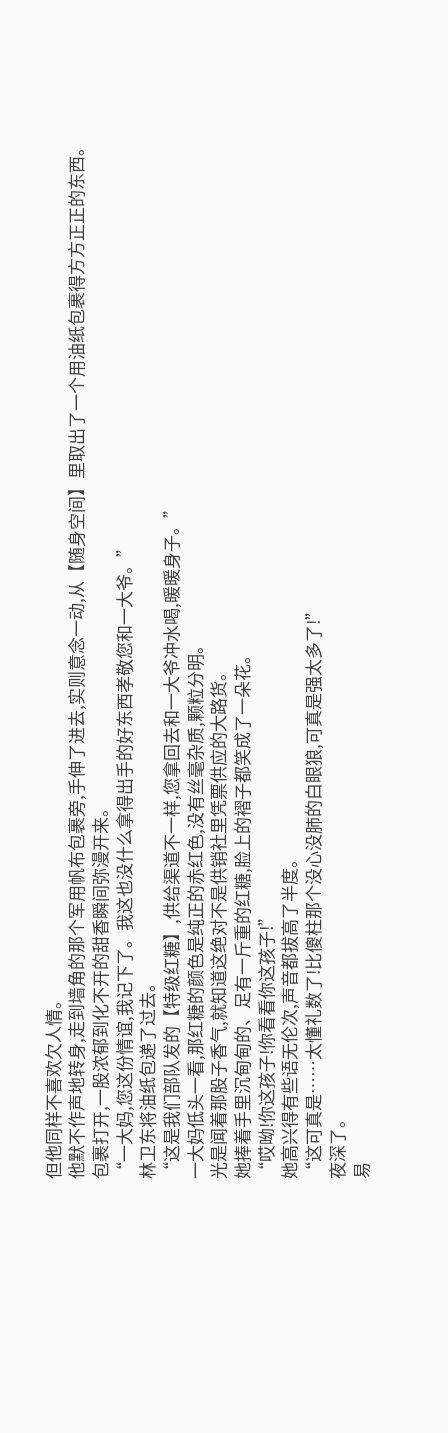但他同样不喜欢欠人情。
他默不作声地转身,走到墙角的那个军用帆布包裹旁,手伸了进去,实则意念一动,从【随身空间】里取出了一个用油纸包裹得方方正正的东西。
包裹打开,一股浓郁到化不开的甜香瞬间弥漫开来。
“一大妈,您这份情谊,我记下了。我这也没什么拿得出手的好东西孝敬您和一大爷。”
林卫东将油纸包递了过去。
“这是我们部队发的【特级红糖】,供给渠道不一样,您拿回去和一大爷冲水喝,暖暖身子。”
一大妈低头一看,那红糖的颜色是纯正的赤红色,没有丝毫杂质,颗粒分明。
光是闻着那股子香气,就知道这绝对不是供销社里凭票供应的大路货。
她捧着手里沉甸甸的、足有一斤重的红糖,脸上的褶子都笑成了一朵花。
“哎呦!你这孩子!你看看你这孩子!”
她高兴得有些语无伦次,声音都拔高了半度。
“这可真是……太懂礼数了!比傻柱那个没心没肺的白眼狼,可真是强太多了!”
夜深了。
易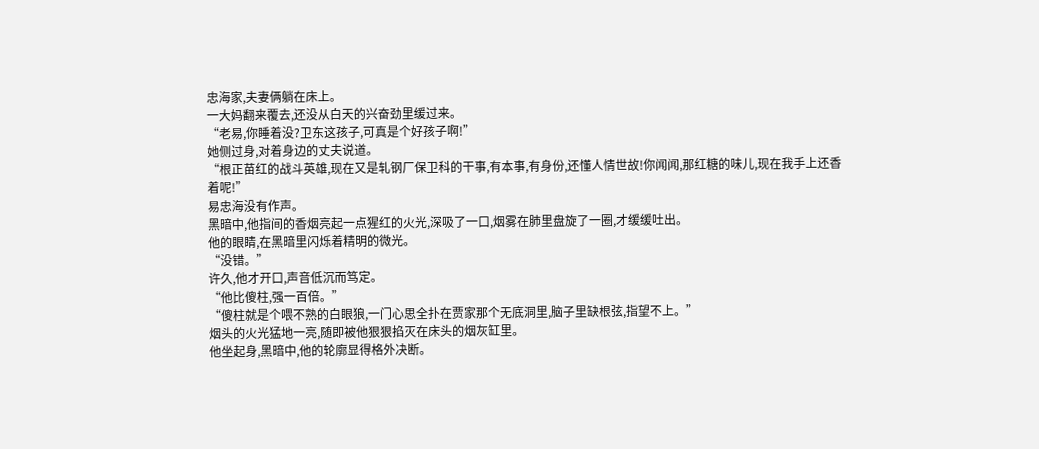忠海家,夫妻俩躺在床上。
一大妈翻来覆去,还没从白天的兴奋劲里缓过来。
“老易,你睡着没?卫东这孩子,可真是个好孩子啊!”
她侧过身,对着身边的丈夫说道。
“根正苗红的战斗英雄,现在又是轧钢厂保卫科的干事,有本事,有身份,还懂人情世故!你闻闻,那红糖的味儿,现在我手上还香着呢!”
易忠海没有作声。
黑暗中,他指间的香烟亮起一点猩红的火光,深吸了一口,烟雾在肺里盘旋了一圈,才缓缓吐出。
他的眼睛,在黑暗里闪烁着精明的微光。
“没错。”
许久,他才开口,声音低沉而笃定。
“他比傻柱,强一百倍。”
“傻柱就是个喂不熟的白眼狼,一门心思全扑在贾家那个无底洞里,脑子里缺根弦,指望不上。”
烟头的火光猛地一亮,随即被他狠狠掐灭在床头的烟灰缸里。
他坐起身,黑暗中,他的轮廓显得格外决断。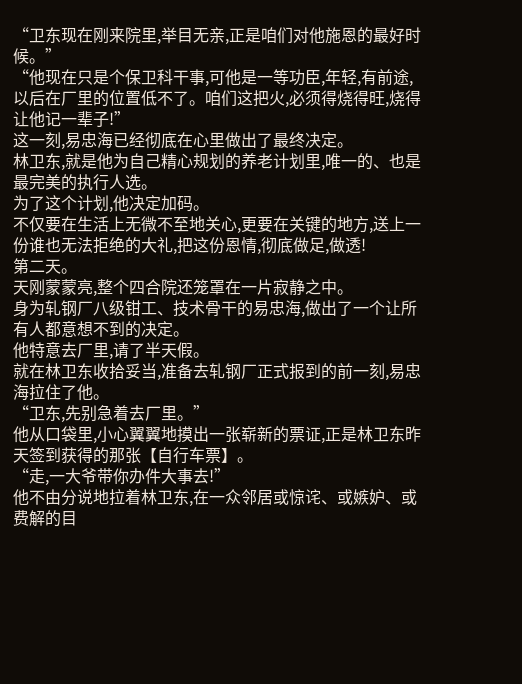“卫东现在刚来院里,举目无亲,正是咱们对他施恩的最好时候。”
“他现在只是个保卫科干事,可他是一等功臣,年轻,有前途,以后在厂里的位置低不了。咱们这把火,必须得烧得旺,烧得让他记一辈子!”
这一刻,易忠海已经彻底在心里做出了最终决定。
林卫东,就是他为自己精心规划的养老计划里,唯一的、也是最完美的执行人选。
为了这个计划,他决定加码。
不仅要在生活上无微不至地关心,更要在关键的地方,送上一份谁也无法拒绝的大礼,把这份恩情,彻底做足,做透!
第二天。
天刚蒙蒙亮,整个四合院还笼罩在一片寂静之中。
身为轧钢厂八级钳工、技术骨干的易忠海,做出了一个让所有人都意想不到的决定。
他特意去厂里,请了半天假。
就在林卫东收拾妥当,准备去轧钢厂正式报到的前一刻,易忠海拉住了他。
“卫东,先别急着去厂里。”
他从口袋里,小心翼翼地摸出一张崭新的票证,正是林卫东昨天签到获得的那张【自行车票】。
“走,一大爷带你办件大事去!”
他不由分说地拉着林卫东,在一众邻居或惊诧、或嫉妒、或费解的目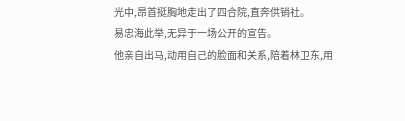光中,昂首挺胸地走出了四合院,直奔供销社。
易忠海此举,无异于一场公开的宣告。
他亲自出马,动用自己的脸面和关系,陪着林卫东,用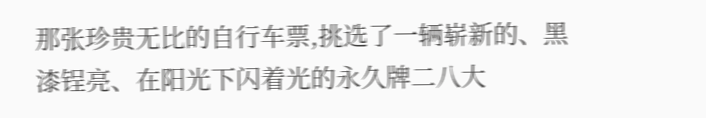那张珍贵无比的自行车票,挑选了一辆崭新的、黑漆锃亮、在阳光下闪着光的永久牌二八大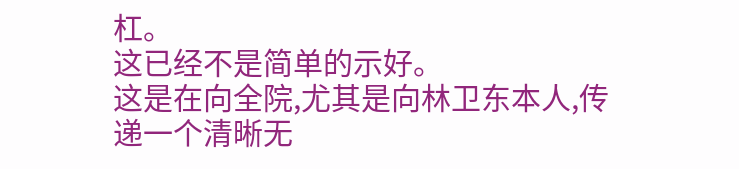杠。
这已经不是简单的示好。
这是在向全院,尤其是向林卫东本人,传递一个清晰无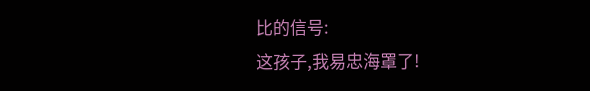比的信号:
这孩子,我易忠海罩了!